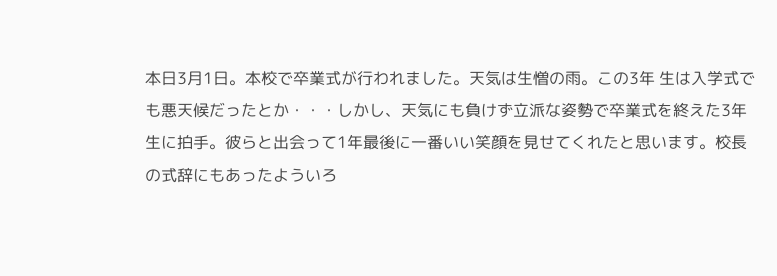本日3月1日。本校で卒業式が行われました。天気は生憎の雨。この3年 生は入学式でも悪天候だったとか・・・しかし、天気にも負けず立派な姿勢で卒業式を終えた3年生に拍手。彼らと出会って1年最後に一番いい笑顔を見せてくれたと思います。校長の式辞にもあったよういろ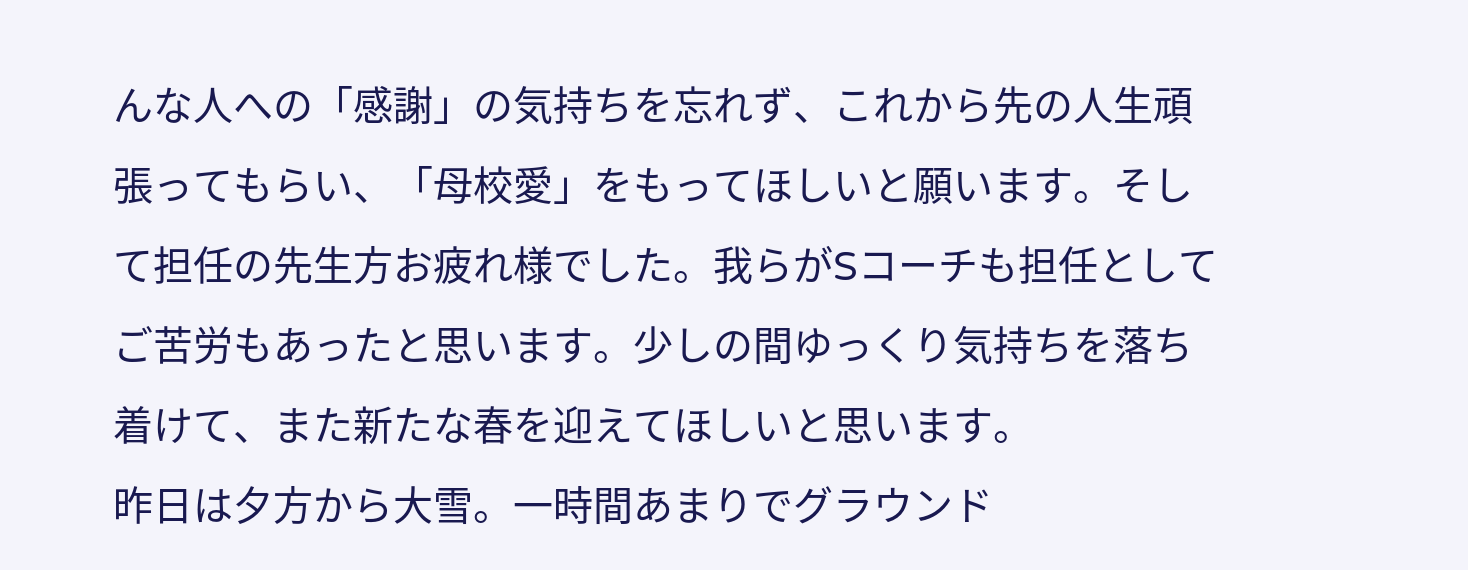んな人への「感謝」の気持ちを忘れず、これから先の人生頑張ってもらい、「母校愛」をもってほしいと願います。そして担任の先生方お疲れ様でした。我らがSコーチも担任としてご苦労もあったと思います。少しの間ゆっくり気持ちを落ち着けて、また新たな春を迎えてほしいと思います。
昨日は夕方から大雪。一時間あまりでグラウンド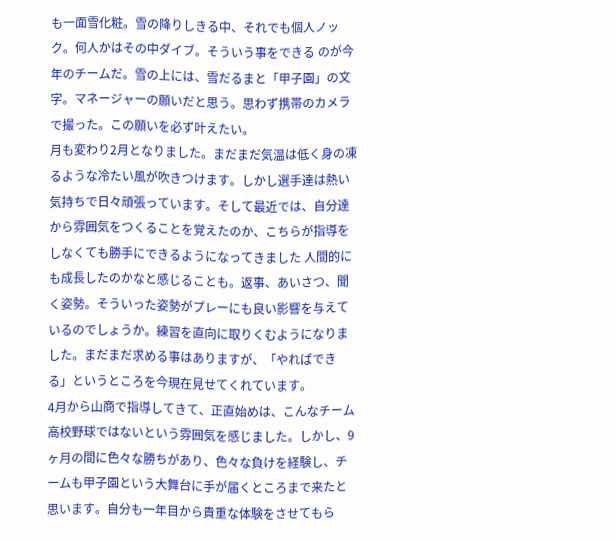も一面雪化粧。雪の降りしきる中、それでも個人ノック。何人かはその中ダイブ。そういう事をできる のが今年のチームだ。雪の上には、雪だるまと「甲子園」の文字。マネージャーの願いだと思う。思わず携帯のカメラで撮った。この願いを必ず叶えたい。
月も変わり2月となりました。まだまだ気温は低く身の凍るような冷たい風が吹きつけます。しかし選手達は熱い気持ちで日々頑張っています。そして最近では、自分達から雰囲気をつくることを覚えたのか、こちらが指導をしなくても勝手にできるようになってきました 人間的にも成長したのかなと感じることも。返事、あいさつ、聞く姿勢。そういった姿勢がプレーにも良い影響を与えているのでしょうか。練習を直向に取りくむようになりました。まだまだ求める事はありますが、「やればできる」というところを今現在見せてくれています。
4月から山商で指導してきて、正直始めは、こんなチーム高校野球ではないという雰囲気を感じました。しかし、9ヶ月の間に色々な勝ちがあり、色々な負けを経験し、チームも甲子園という大舞台に手が届くところまで来たと思います。自分も一年目から貴重な体験をさせてもら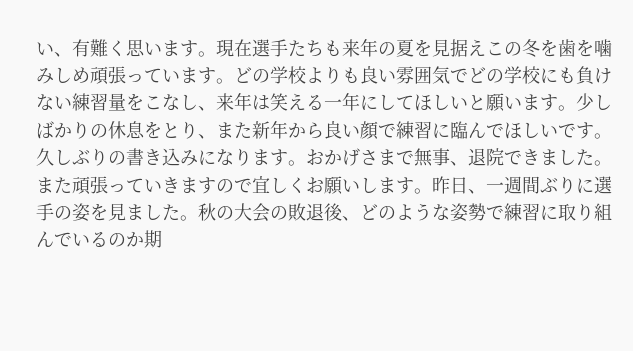い、有難く思います。現在選手たちも来年の夏を見据えこの冬を歯を噛みしめ頑張っています。どの学校よりも良い雰囲気でどの学校にも負けない練習量をこなし、来年は笑える一年にしてほしいと願います。少しばかりの休息をとり、また新年から良い顔で練習に臨んでほしいです。
久しぶりの書き込みになります。おかげさまで無事、退院できました。また頑張っていきますので宜しくお願いします。昨日、一週間ぶりに選手の姿を見ました。秋の大会の敗退後、どのような姿勢で練習に取り組んでいるのか期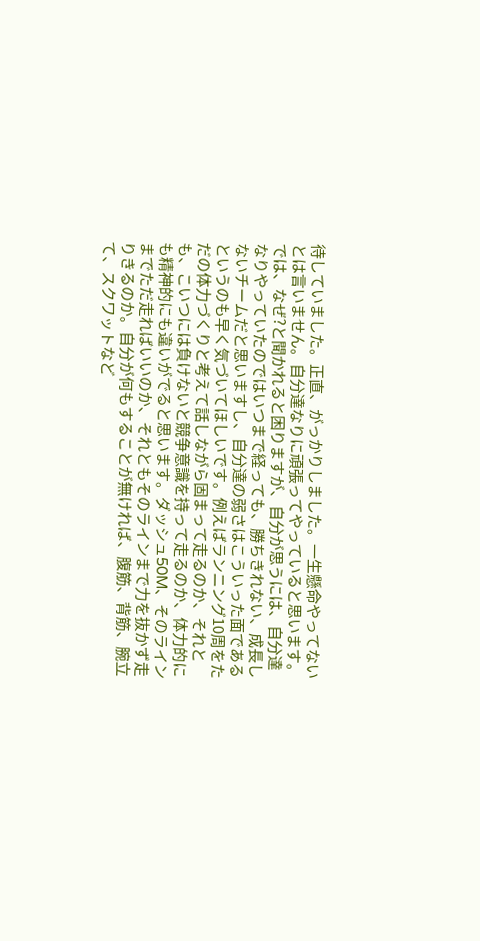待していました。正直、がっかりしました。一生懸命やってないとは言いません。自分達なりに頑張ってやっていると思います。では、なぜ?と聞かれると困りますが、自分が思うには、自分達なりやっていたのではいつまで経っても、勝ちきれない、成長しないチームだと思いますし、自分達の弱さはこういった面であるというのも早く気づいてほしいです。例えばランニング10周をただの体力づくりと考えて話しながら固まって走るのか、それとも、こいつには負けないと競争意識を持って走るのか、体力的にも精神的にも違いがでると思います。ダッシュ50M、そのラインまでただ走ればいいのか、それともそのラインまで力を抜かず走りきるのか。自分が何もすることが無ければ、腹筋、背筋、腕立て、スクワットなど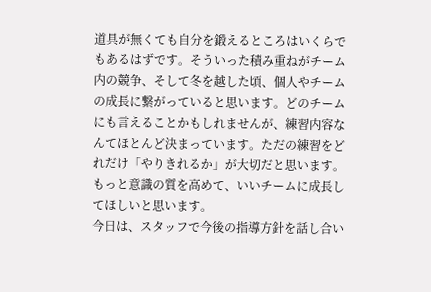道具が無くても自分を鍛えるところはいくらでもあるはずです。そういった積み重ねがチーム内の競争、そして冬を越した頃、個人やチームの成長に繋がっていると思います。どのチームにも言えることかもしれませんが、練習内容なんてほとんど決まっています。ただの練習をどれだけ「やりきれるか」が大切だと思います。もっと意識の質を高めて、いいチームに成長してほしいと思います。
今日は、スタッフで今後の指導方針を話し合い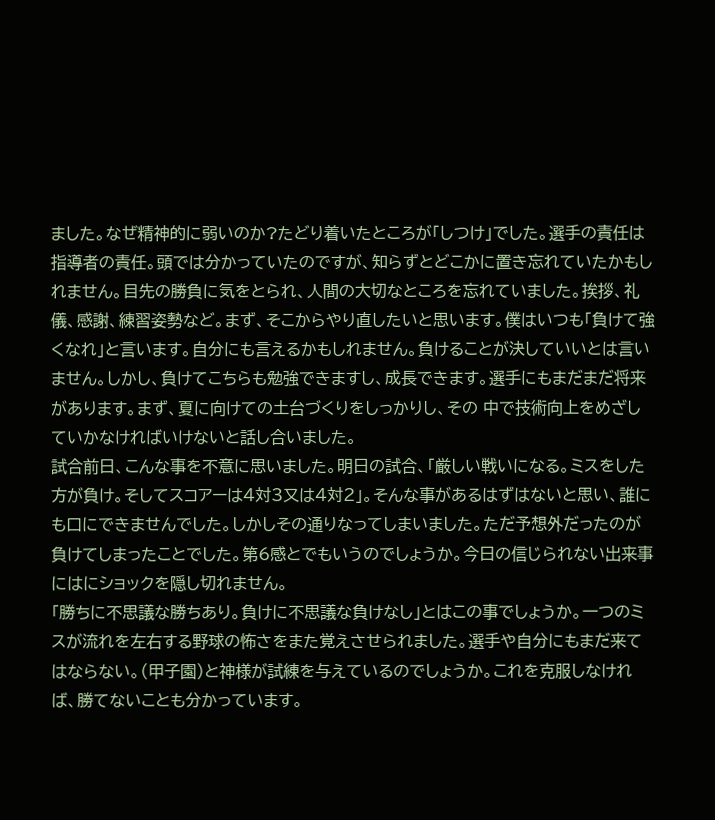ました。なぜ精神的に弱いのか?たどり着いたところが「しつけ」でした。選手の責任は指導者の責任。頭では分かっていたのですが、知らずとどこかに置き忘れていたかもしれません。目先の勝負に気をとられ、人間の大切なところを忘れていました。挨拶、礼儀、感謝、練習姿勢など。まず、そこからやり直したいと思います。僕はいつも「負けて強くなれ」と言います。自分にも言えるかもしれません。負けることが決していいとは言いません。しかし、負けてこちらも勉強できますし、成長できます。選手にもまだまだ将来があります。まず、夏に向けての土台づくりをしっかりし、その 中で技術向上をめざしていかなければいけないと話し合いました。
試合前日、こんな事を不意に思いました。明日の試合、「厳しい戦いになる。ミスをした方が負け。そしてスコアーは4対3又は4対2」。そんな事があるはずはないと思い、誰にも口にできませんでした。しかしその通りなってしまいました。ただ予想外だったのが負けてしまったことでした。第6感とでもいうのでしょうか。今日の信じられない出来事にはにショックを隠し切れません。
「勝ちに不思議な勝ちあり。負けに不思議な負けなし」とはこの事でしょうか。一つのミスが流れを左右する野球の怖さをまた覚えさせられました。選手や自分にもまだ来てはならない。(甲子園)と神様が試練を与えているのでしょうか。これを克服しなければ、勝てないことも分かっています。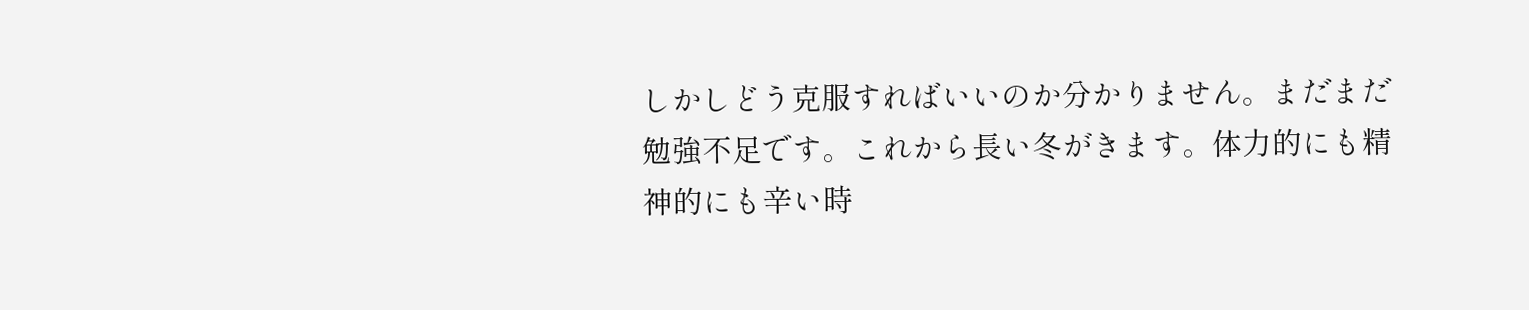しかしどう克服すればいいのか分かりません。まだまだ勉強不足です。これから長い冬がきます。体力的にも精神的にも辛い時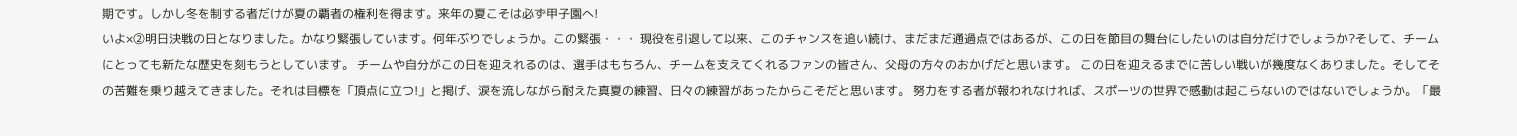期です。しかし冬を制する者だけが夏の覇者の権利を得ます。来年の夏こそは必ず甲子園へ!
いよ×②明日決戦の日となりました。かなり緊張しています。何年ぶりでしょうか。この緊張・・・ 現役を引退して以来、このチャンスを追い続け、まだまだ通過点ではあるが、この日を節目の舞台にしたいのは自分だけでしょうか?そして、チームにとっても新たな歴史を刻もうとしています。 チームや自分がこの日を迎えれるのは、選手はもちろん、チームを支えてくれるファンの皆さん、父母の方々のおかげだと思います。 この日を迎えるまでに苦しい戦いが幾度なくありました。そしてその苦難を乗り越えてきました。それは目標を「頂点に立つ!」と掲げ、涙を流しながら耐えた真夏の練習、日々の練習があったからこそだと思います。 努力をする者が報われなければ、スポーツの世界で感動は起こらないのではないでしょうか。「最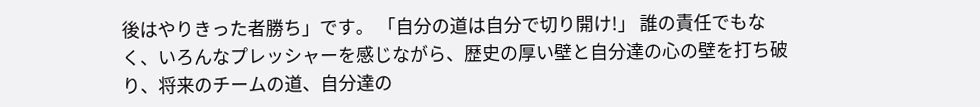後はやりきった者勝ち」です。 「自分の道は自分で切り開け!」 誰の責任でもなく、いろんなプレッシャーを感じながら、歴史の厚い壁と自分達の心の壁を打ち破り、将来のチームの道、自分達の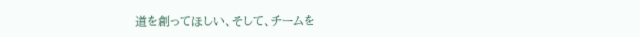道を創ってほしい、そして、チームを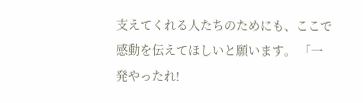支えてくれる人たちのためにも、ここで感動を伝えてほしいと願います。 「一発やったれ!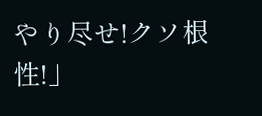やり尽せ!クソ根性!」